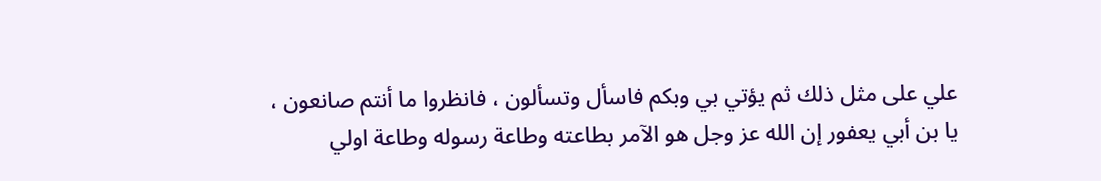علي على مثل ذلك ثم يؤتي بي وبكم فاسأل وتسألون ، فانظروا ما أنتم صانعون ،
يا بن أبي يعفور إن الله عز وجل هو الآمر بطاعته وطاعة رسوله وطاعة اولي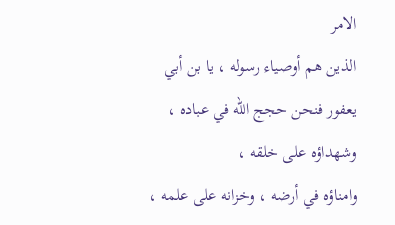الامر
الذين هم أوصياء رسوله ، يا بن أبي يعفور فنحن حجج الله في عباده ، وشهداؤه على خلقه ،
وامناؤه في أرضه ، وخزانه على علمه ،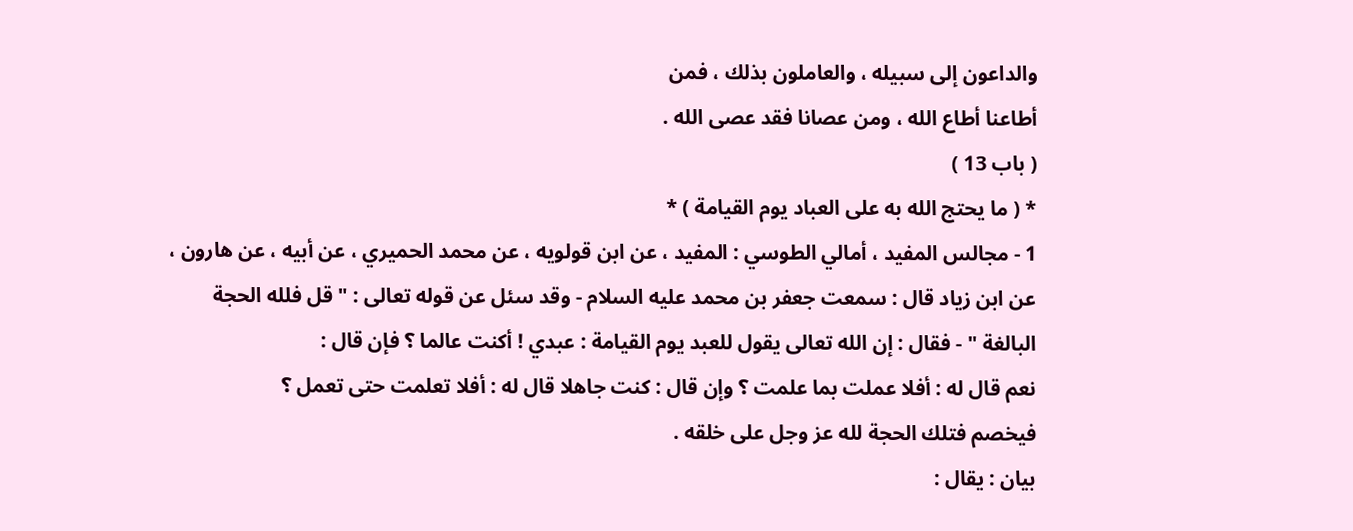والداعون إلى سبيله ، والعاملون بذلك ، فمن
أطاعنا أطاع الله ، ومن عصانا فقد عصى الله .
( باب 13 )
* ( ما يحتج الله به على العباد يوم القيامة ) *
1 - مجالس المفيد ، أمالي الطوسي : المفيد ، عن ابن قولويه ، عن محمد الحميري ، عن أبيه ، عن هارون ،
عن ابن زياد قال : سمعت جعفر بن محمد عليه السلام - وقد سئل عن قوله تعالى : " قل فلله الحجة
البالغة " - فقال : إن الله تعالى يقول للعبد يوم القيامة : عبدي ! أكنت عالما ؟ فإن قال :
نعم قال له : أفلا عملت بما علمت ؟ وإن قال : كنت جاهلا قال له : أفلا تعلمت حتى تعمل ؟
فيخصم فتلك الحجة لله عز وجل على خلقه .
بيان : يقال :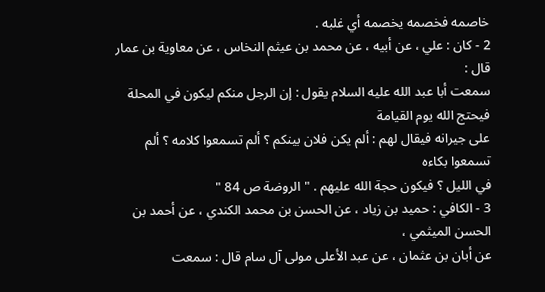خاصمه فخصمه يخصمه أي غلبه .
2 - كان : علي ، عن أبيه ، عن محمد بن عيثم النخاس ، عن معاوية بن عمار قال :
سمعت أبا عبد الله عليه السلام يقول : إن الرجل منكم ليكون في المحلة فيحتج الله يوم القيامة
على جيرانه فيقال لهم : ألم يكن فلان بينكم ؟ ألم تسمعوا كلامه ؟ ألم تسمعوا بكاءه
في الليل ؟ فيكون حجة الله عليهم . " الروضة ص 84 "
3 - الكافي : حميد بن زياد ، عن الحسن بن محمد الكندي ، عن أحمد بن الحسن الميثمي ،
عن أبان بن عثمان ، عن عبد الأعلى مولى آل سام قال : سمعت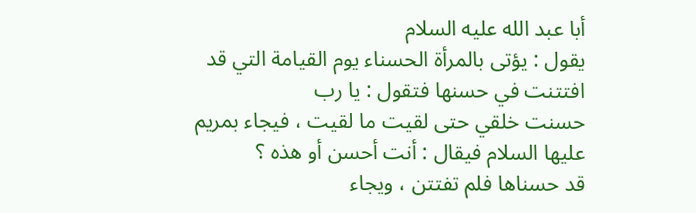أبا عبد الله عليه السلام
يقول : يؤتى بالمرأة الحسناء يوم القيامة التي قد افتتنت في حسنها فتقول : يا رب
حسنت خلقي حتى لقيت ما لقيت ، فيجاء بمريم عليها السلام فيقال : أنت أحسن أو هذه ؟
قد حسناها فلم تفتتن ، ويجاء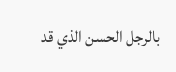بالرجل الحسن الذي قد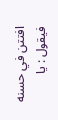افتتن في حسنه فيقول : يا